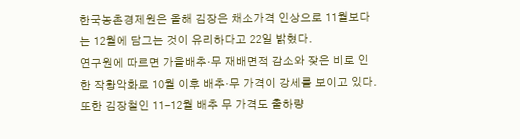한국농촌경제원은 올해 김장은 채소가격 인상으로 11월보다는 12월에 담그는 것이 유리하다고 22일 밝혔다.
연구원에 따르면 가을배추·무 재배면적 감소와 잦은 비로 인한 작황악화로 10월 이후 배추·무 가격이 강세를 보이고 있다. 또한 김장철인 11-12월 배추 무 가격도 출하량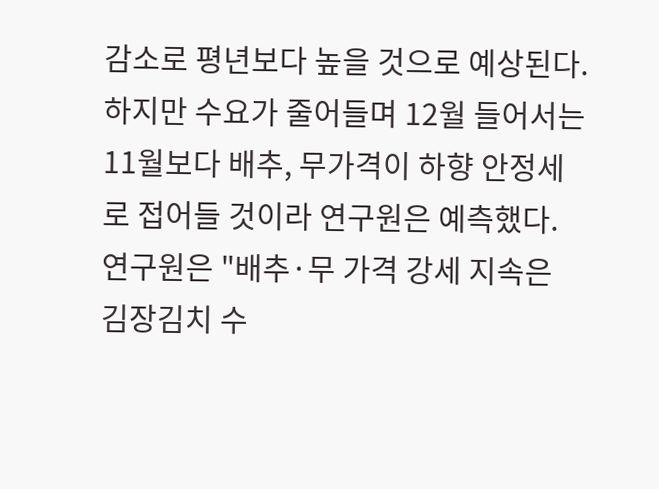감소로 평년보다 높을 것으로 예상된다. 하지만 수요가 줄어들며 12월 들어서는 11월보다 배추, 무가격이 하향 안정세로 접어들 것이라 연구원은 예측했다.
연구원은 "배추·무 가격 강세 지속은 김장김치 수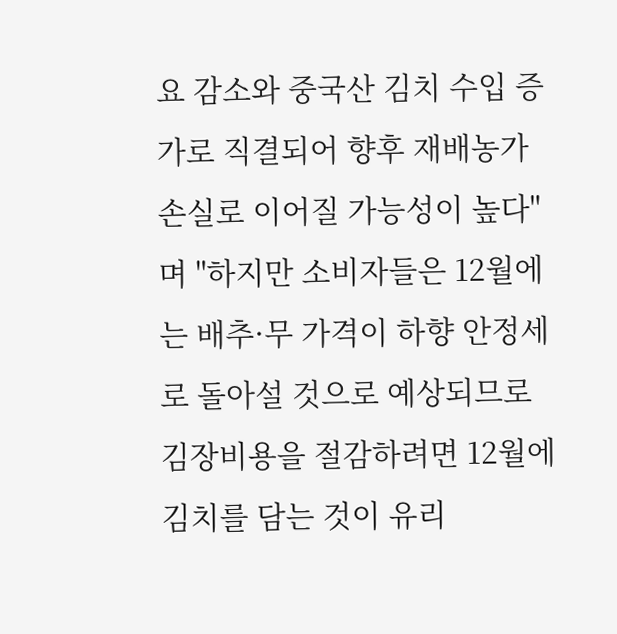요 감소와 중국산 김치 수입 증가로 직결되어 향후 재배농가 손실로 이어질 가능성이 높다"며 "하지만 소비자들은 12월에는 배추·무 가격이 하향 안정세로 돌아설 것으로 예상되므로 김장비용을 절감하려면 12월에 김치를 담는 것이 유리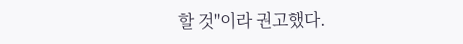할 것"이라 권고했다.